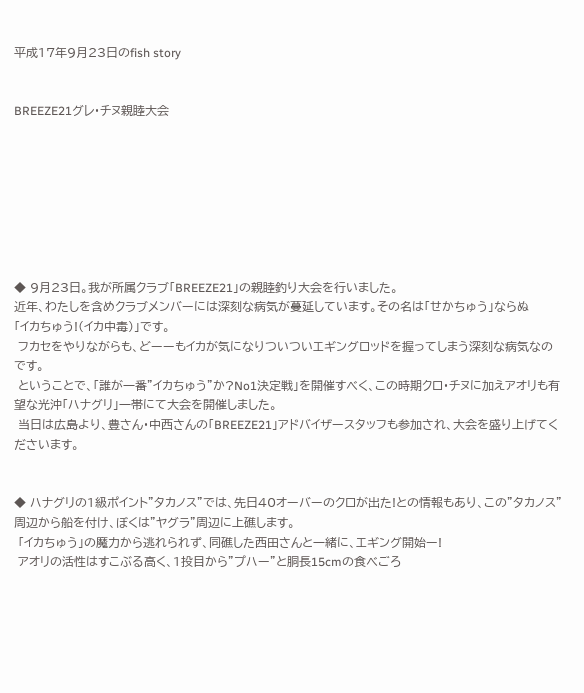平成17年9月23日のfish story


BREEZE21グレ・チヌ親睦大会








◆ 9月23日。我が所属クラブ「BREEZE21」の親睦釣り大会を行いました。
近年、わたしを含めクラブメンバーには深刻な病気が蔓延しています。その名は「せかちゅう」ならぬ
「イカちゅう!(イカ中毒)」です。
 フカセをやりながらも、どーーもイカが気になりついついエギングロッドを握ってしまう深刻な病気なのです。
 ということで、「誰が一番”イカちゅう”か?No1決定戦」を開催すべく、この時期クロ・チヌに加えアオリも有望な光沖「ハナグリ」一帯にて大会を開催しました。
 当日は広島より、豊さん・中西さんの「BREEZE21」アドバイザースタッフも参加され、大会を盛り上げてくださいます。


◆ ハナグリの1級ポイント”タカノス”では、先日40オーバーのクロが出た!との情報もあり、この”タカノス”周辺から船を付け、ぼくは”ヤグラ”周辺に上礁します。
 「イカちゅう」の魔力から逃れられず、同礁した西田さんと一緒に、エギング開始ー!
 アオリの活性はすこぶる高く、1投目から”プハー”と胴長15cmの食べごろ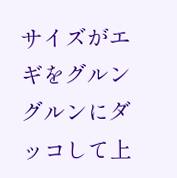サイズがエギをグルングルンにダッコして上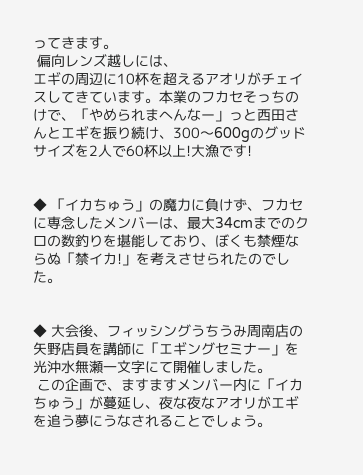ってきます。
 偏向レンズ越しには、
エギの周辺に10杯を超えるアオリがチェイスしてきています。本業のフカセそっちのけで、「やめられまへんなー」っと西田さんとエギを振り続け、300〜600gのグッドサイズを2人で60杯以上!大漁です!


◆ 「イカちゅう」の魔力に負けず、フカセに専念したメンバーは、最大34cmまでのクロの数釣りを堪能しており、ぼくも禁煙ならぬ「禁イカ!」を考えさせられたのでした。


◆ 大会後、フィッシングうちうみ周南店の矢野店員を講師に「エギングセミナー」を光沖水無瀬一文字にて開催しました。
 この企画で、ますますメンバー内に「イカちゅう」が蔓延し、夜な夜なアオリがエギを追う夢にうなされることでしょう。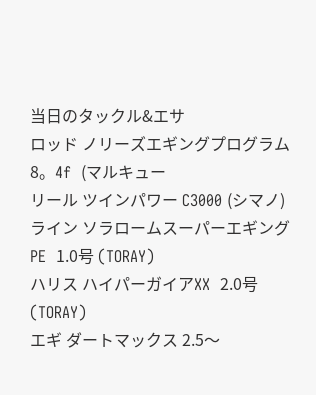当日のタックル&エサ
ロッド ノリーズエギングプログラム 8。4f  (マルキュー
リール ツインパワー C3000 (シマノ)
ライン ソラロームスーパーエギングPE  1.0号 (TORAY)
ハリス ハイパーガイアXX  2.0号 (TORAY)
エギ ダートマックス 2.5〜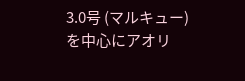3.0号 (マルキュー)
を中心にアオリ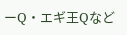ーQ・エギ王Qなど